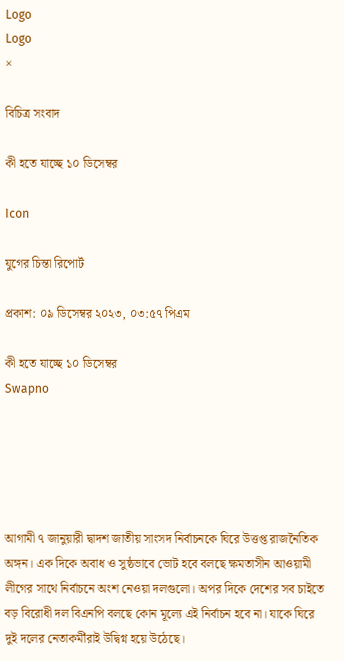Logo
Logo
×

বিচিত্র সংবাদ

কী হতে যাচ্ছে ১০ ডিসেম্বর

Icon

যুগের চিন্তা রিপোর্ট

প্রকাশ: ০৯ ডিসেম্বর ২০২৩, ০৩:৫৭ পিএম

কী হতে যাচ্ছে ১০ ডিসেম্বর
Swapno





আগামী ৭ জানুয়ারী দ্বাদশ জাতীয় সাংসদ নির্বাচনকে ঘিরে উত্তপ্ত রাজনৈতিক অঙ্গন। এক দিকে অবাধ ও সুষ্ঠভাবে ভোট হবে বলছে ক্ষমতাসীন আওয়ামী লীগের সাথে নির্বাচনে অংশ নেওয়া দলগুলো। অপর দিকে দেশের সব চাইতে বড় বিরোধী দল বিএনপি বলছে কোন মূল্যে এই নির্বাচন হবে না। যাকে ঘিরে দুই দলের নেতাকর্মীরাই উদ্বিগ্ন হয়ে উঠেছে।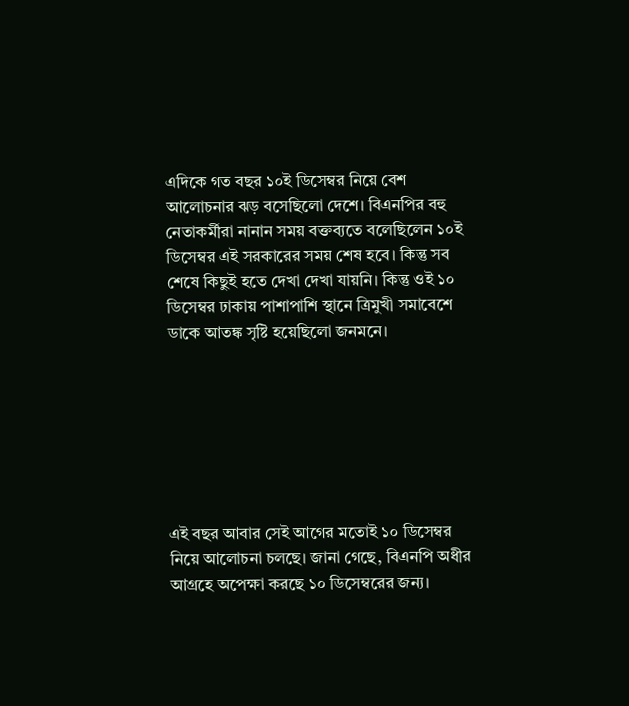এদিকে গত বছর ১০ই ডিসেম্বর নিয়ে বেশ আলোচনার ঝড় বসেছিলো দেশে। বিএনপির বহু নেতাকর্মীরা নানান সময় বক্তব্যতে বলেছিলেন ১০ই ডিসেম্বর এই সরকারের সময় শেষ হবে। কিন্তু সব শেষে কিছুই হতে দেখা দেখা যায়নি। কিন্তু ওই ১০ ডিসেম্বর ঢাকায় পাশাপাশি স্থানে ত্রিমুখী সমাবেশে ডাকে আতঙ্ক সৃষ্টি হয়েছিলো জনমনে।







এই বছর আবার সেই আগের মতোই ১০ ডিসেম্বর নিয়ে আলোচনা চলছে। জানা গেছে, বিএনপি অধীর আগ্রহে অপেক্ষা করছে ১০ ডিসেম্বরের জন্য।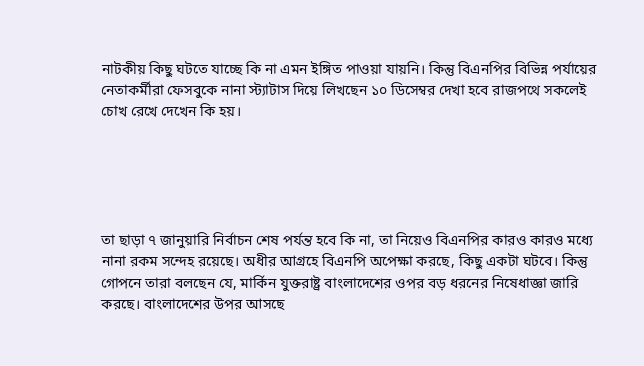নাটকীয় কিছু ঘটতে যাচ্ছে কি না এমন ইঙ্গিত পাওয়া যায়নি। কিন্তু বিএনপির বিভিন্ন পর্যায়ের নেতাকর্মীরা ফেসবুকে নানা স্ট্যাটাস দিয়ে লিখছেন ১০ ডিসেম্বর দেখা হবে রাজপথে সকলেই চোখ রেখে দেখেন কি হয়।





তা ছাড়া ৭ জানুয়ারি নির্বাচন শেষ পর্যন্ত হবে কি না, তা নিয়েও বিএনপির কারও কারও মধ্যে নানা রকম সন্দেহ রয়েছে। অধীর আগ্রহে বিএনপি অপেক্ষা করছে, কিছু একটা ঘটবে। কিন্তু গোপনে তারা বলছেন যে, মার্কিন যুক্তরাষ্ট্র বাংলাদেশের ওপর বড় ধরনের নিষেধাজ্ঞা জারি করছে। বাংলাদেশের উপর আসছে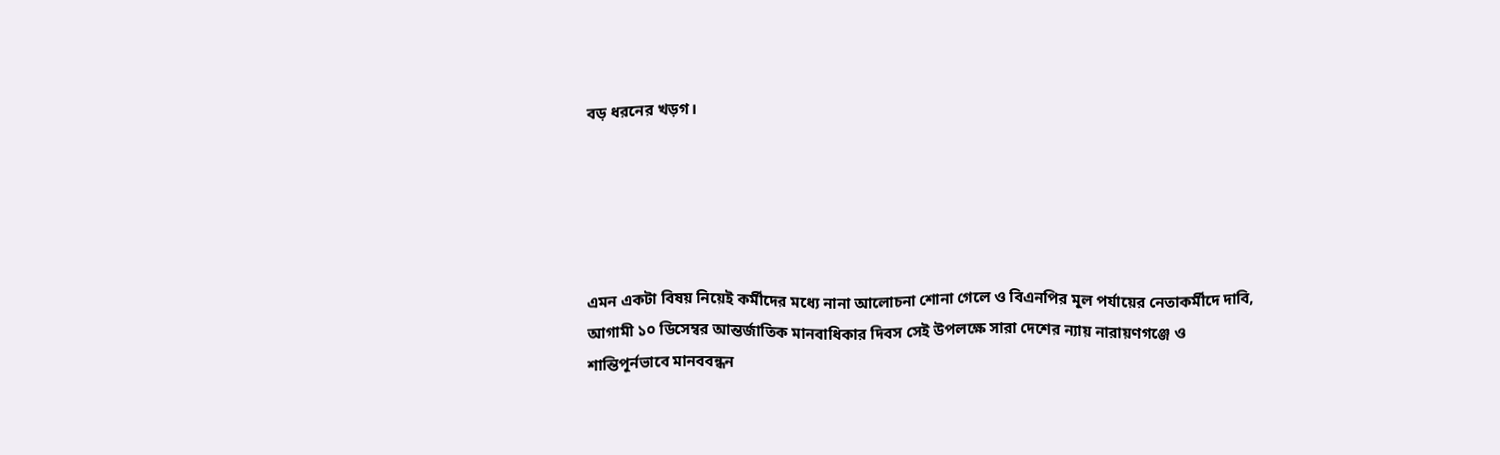বড় ধরনের খড়গ।





এমন একটা বিষয় নিয়েই কর্মীদের মধ্যে নানা আলোচনা শোনা গেলে ও বিএনপির মূল পর্যায়ের নেতাকর্মীদে দাবি, আগামী ১০ ডিসেম্বর আন্তর্জাতিক মানবাধিকার দিবস সেই উপলক্ষে সারা দেশের ন্যায় নারায়ণগঞ্জে ও শান্তিপূর্নভাবে মানববন্ধন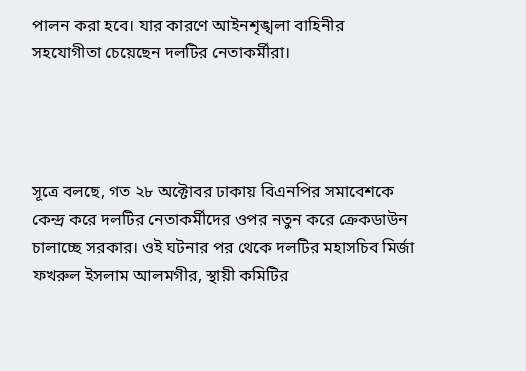পালন করা হবে। যার কারণে আইনশৃঙ্খলা বাহিনীর সহযোগীতা চেয়েছেন দলটির নেতাকর্মীরা।




সূত্রে বলছে, গত ২৮ অক্টোবর ঢাকায় বিএনপির সমাবেশকে কেন্দ্র করে দলটির নেতাকর্মীদের ওপর নতুন করে ক্রেকডাউন চালাচ্ছে সরকার। ওই ঘটনার পর থেকে দলটির মহাসচিব মির্জা ফখরুল ইসলাম আলমগীর, স্থায়ী কমিটির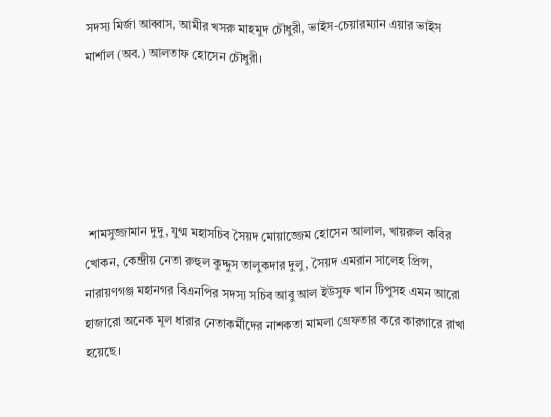সদস্য মির্জা আব্বাস, আমীর খসরু মাহমুদ চৌধুরী, ভাইস-চেয়ারম্যান এয়ার ভাইস মার্শাল (অব.) আলতাফ হোসেন চৌধুরী।





 শামসুজ্জামান দুদু, যুগ্ম মহাসচিব সৈয়দ মোয়াজ্জেম হোসেন আলাল, খায়রুল কবির খোকন, কেন্দ্রীয় নেতা রুহুল কুদ্দুস তালুকদার দুলু, সৈয়দ এমরান সালেহ প্রিন্স, নারায়ণগঞ্জ মহানগর বিএনপির সদস্য সচিব আবু আল ইউসুফ খান টিপুসহ এমন আরো হাজারো অনেক মূল ধারার নেতাকর্মীদের নাশকতা মামলা গ্রেফতার করে কারগারে রাখা হয়েছে।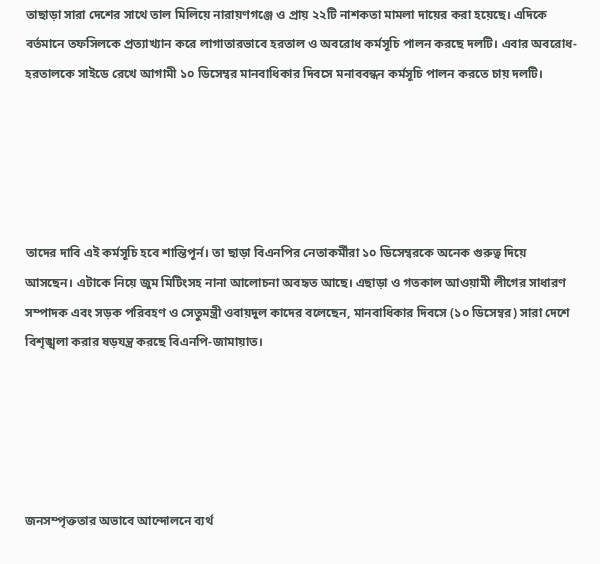তাছাড়া সারা দেশের সাথে তাল মিলিয়ে নারায়ণগঞ্জে ও প্রায় ২২টি নাশকতা মামলা দায়ের করা হয়েছে। এদিকে বর্তমানে তফসিলকে প্রত্যাখ্যান করে লাগাতারভাবে হরতাল ও অবরোধ কর্মসূচি পালন করছে দলটি। এবার অবরোধ-হরতালকে সাইডে রেখে আগামী ১০ ডিসেম্বর মানবাধিকার দিবসে মনাববন্ধন কর্মসূচি পালন করতে চায় দলটি।





তাদের দাবি এই কর্মসূচি হবে শান্তিপূর্ন। তা ছাড়া বিএনপির নেতাকর্মীরা ১০ ডিসেম্বরকে অনেক গুরুত্ব দিয়ে আসছেন। এটাকে নিয়ে জুম মিটিংসহ নানা আলোচনা অবহৃত আছে। এছাড়া ও গতকাল আওয়ামী লীগের সাধারণ সম্পাদক এবং সড়ক পরিবহণ ও সেতুমন্ত্রী ওবায়দুল কাদের বলেছেন, মানবাধিকার দিবসে (১০ ডিসেম্বর) সারা দেশে বিশৃঙ্খলা করার ষড়যন্ত্র করছে বিএনপি-জামায়াত।





জনসম্পৃক্ততার অভাবে আন্দোলনে ব্যর্থ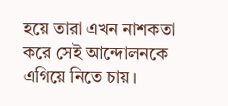হয়ে তারা এখন নাশকতা করে সেই আন্দোলনকে এগিয়ে নিতে চায়।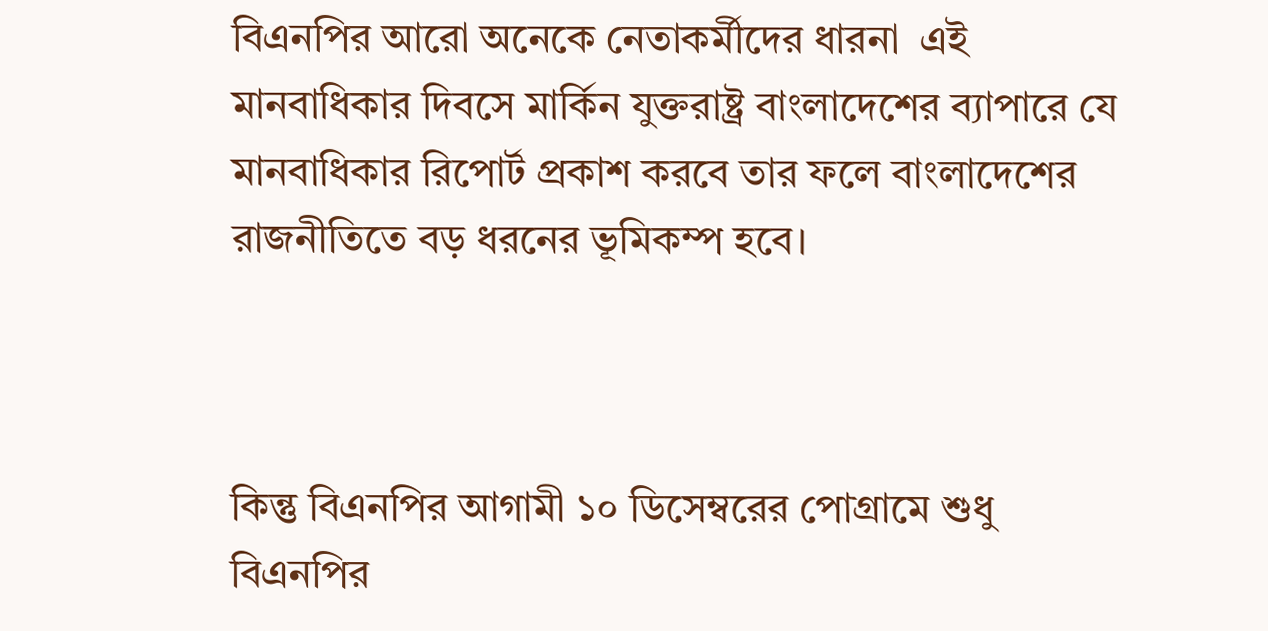বিএনপির আরো অনেকে নেতাকর্মীদের ধারনা  এই মানবাধিকার দিবসে মার্কিন যুক্তরাষ্ট্র বাংলাদেশের ব্যাপারে যে মানবাধিকার রিপোর্ট প্রকাশ করবে তার ফলে বাংলাদেশের রাজনীতিতে বড় ধরনের ভূমিকম্প হবে।



কিন্তু বিএনপির আগামী ১০ ডিসেম্বরের পোগ্রামে শুধু বিএনপির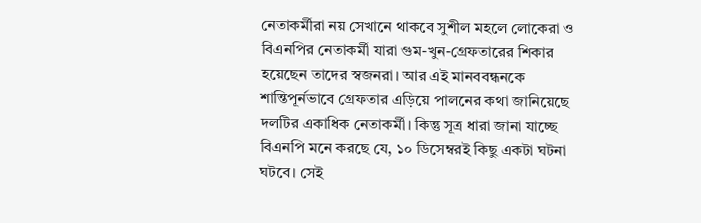নেতাকর্মীরা নয় সেখানে থাকবে সুশীল মহলে লোকেরা ও বিএনপির নেতাকর্মী যারা গুম-খুন-গ্রেফতারের শিকার হয়েছেন তাদের স্বজনরা। আর এই মানববন্ধনকে শান্তিপূর্নভাবে গ্রেফতার এড়িয়ে পালনের কথা জানিয়েছে দলটির একাধিক নেতাকর্মী। কিন্তু সূত্র ধারা জানা যাচ্ছে বিএনপি মনে করছে যে, ১০ ডিসেম্বরই কিছু একটা ঘটনা ঘটবে। সেই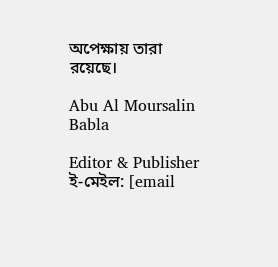অপেক্ষায় তারা রয়েছে।

Abu Al Moursalin Babla

Editor & Publisher
ই-মেইল: [email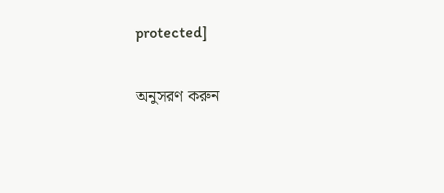protected]

অনুসরণ করুন